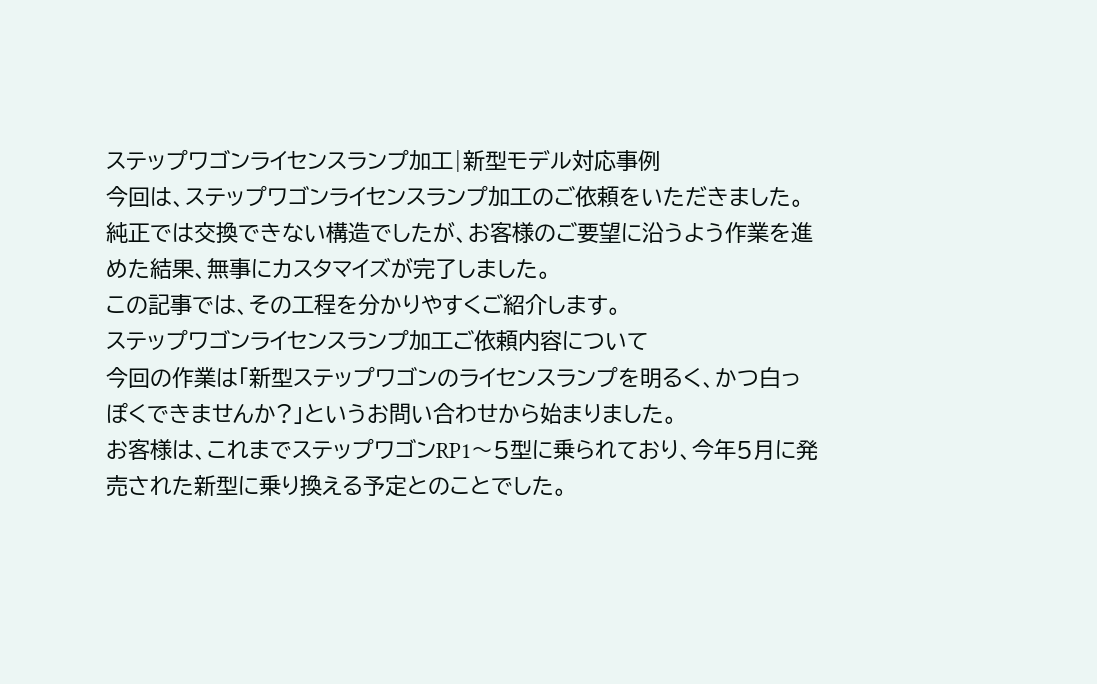ステップワゴンライセンスランプ加工|新型モデル対応事例
今回は、ステップワゴンライセンスランプ加工のご依頼をいただきました。
純正では交換できない構造でしたが、お客様のご要望に沿うよう作業を進めた結果、無事にカスタマイズが完了しました。
この記事では、その工程を分かりやすくご紹介します。
ステップワゴンライセンスランプ加工ご依頼内容について
今回の作業は「新型ステップワゴンのライセンスランプを明るく、かつ白っぽくできませんか?」というお問い合わせから始まりました。
お客様は、これまでステップワゴンRP1〜5型に乗られており、今年5月に発売された新型に乗り換える予定とのことでした。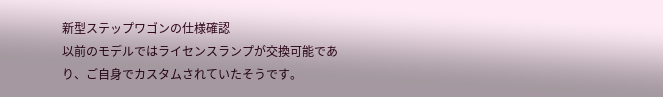新型ステップワゴンの仕様確認
以前のモデルではライセンスランプが交換可能であり、ご自身でカスタムされていたそうです。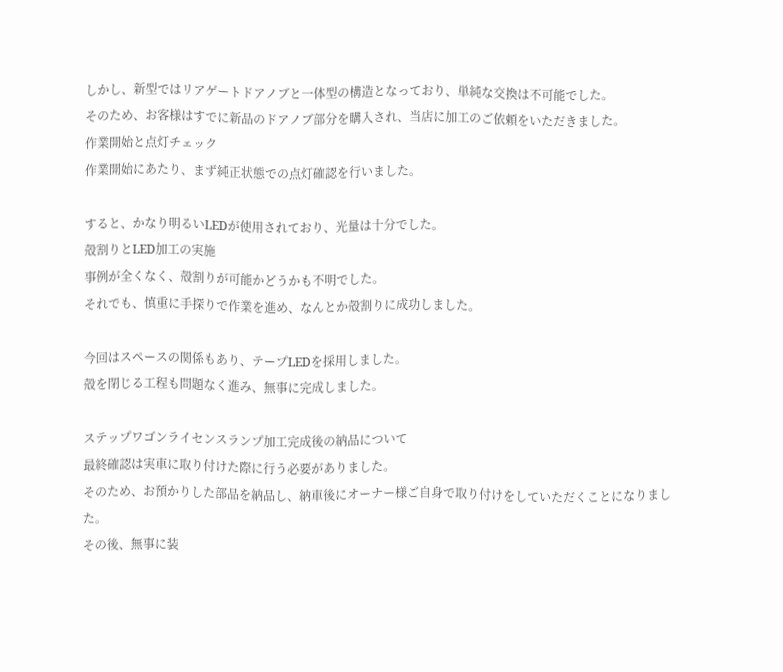しかし、新型ではリアゲートドアノブと一体型の構造となっており、単純な交換は不可能でした。
そのため、お客様はすでに新品のドアノブ部分を購入され、当店に加工のご依頼をいただきました。
作業開始と点灯チェック
作業開始にあたり、まず純正状態での点灯確認を行いました。

すると、かなり明るいLEDが使用されており、光量は十分でした。
殻割りとLED加工の実施
事例が全くなく、殻割りが可能かどうかも不明でした。
それでも、慎重に手探りで作業を進め、なんとか殻割りに成功しました。

今回はスペースの関係もあり、テープLEDを採用しました。
殻を閉じる工程も問題なく進み、無事に完成しました。

ステップワゴンライセンスランプ加工完成後の納品について
最終確認は実車に取り付けた際に行う必要がありました。
そのため、お預かりした部品を納品し、納車後にオーナー様ご自身で取り付けをしていただくことになりました。
その後、無事に装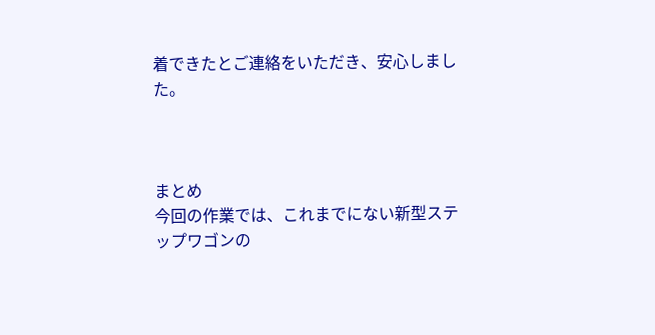着できたとご連絡をいただき、安心しました。



まとめ
今回の作業では、これまでにない新型ステップワゴンの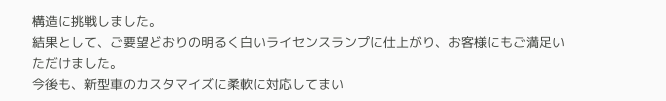構造に挑戦しました。
結果として、ご要望どおりの明るく白いライセンスランプに仕上がり、お客様にもご満足いただけました。
今後も、新型車のカスタマイズに柔軟に対応してまい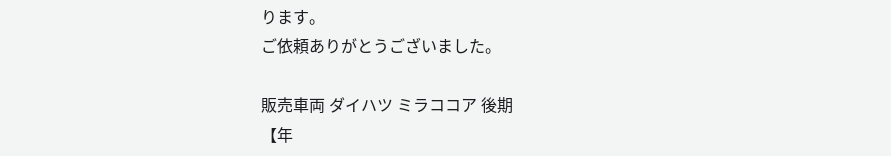ります。
ご依頼ありがとうございました。

販売車両 ダイハツ ミラココア 後期
【年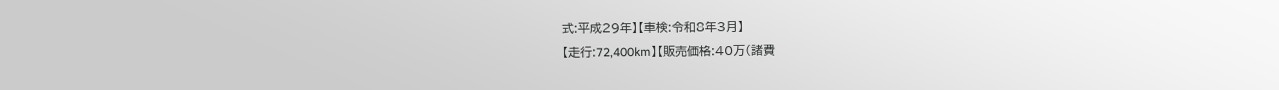式:平成29年】【車検:令和8年3月】
【走行:72,400km】【販売価格:40万(諸費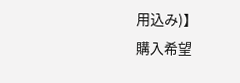用込み)】
購入希望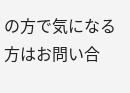の方で気になる方はお問い合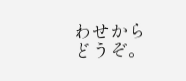わせからどうぞ。